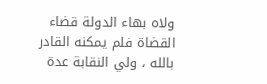ولاه بهاء الدولة قضاء القضاة فلم يمكنه القادر بالله ، ولي النقابة عدة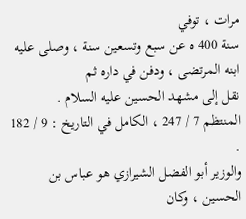مرات ، توفي
سنة 400 ه عن سبع وتسعين سنة ، وصلى عليه ابنه المرتضى ، ودفن في داره ثم
نقل إلى مشهد الحسين عليه السلام .
المنتظم 7 / 247 ، الكامل في التاريخ : 9 / 182 .
والوزير أبو الفضل الشيرازي هو عباس بن الحسين ، وكان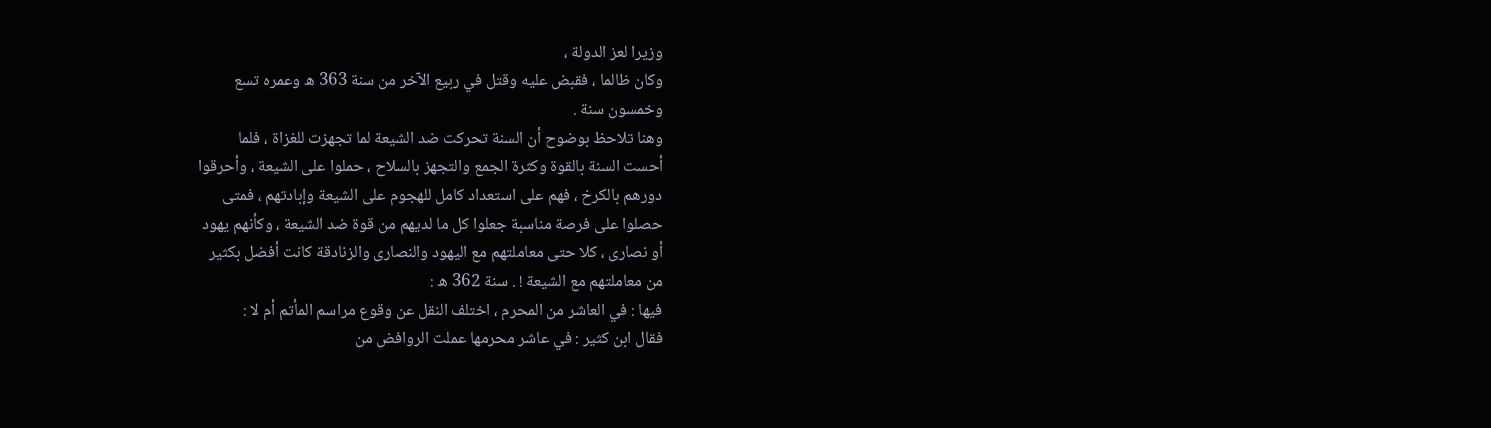وزيرا لعز الدولة ،
وكان ظالما ، فقبض عليه وقتل في ربيع الآخر من سنة 363 ه وعمره تسع
وخمسون سنة .
وهنا تلاحظ بوضوح أن السنة تحركت ضد الشيعة لما تجهزت للغزاة ، فلما
أحست السنة بالقوة وكثرة الجمع والتجهز بالسلاح ، حملوا على الشيعة ، وأحرقوا
دورهم بالكرخ ، فهم على استعداد كامل للهجوم على الشيعة وإبادتهم ، فمتى
حصلوا على فرصة مناسبة جعلوا كل ما لديهم من قوة ضد الشيعة ، وكأنهم يهود
أو نصارى ، كلا حتى معاملتهم مع اليهود والنصارى والزنادقة كانت أفضل بكثير
من معاملتهم مع الشيعة ! . سنة 362 ه :
فيها : في العاشر من المحرم ، اختلف النقل عن وقوع مراسم المأتم أم لا :
فقال ابن كثير : في عاشر محرمها عملت الروافض من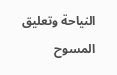النياحة وتعليق المسوح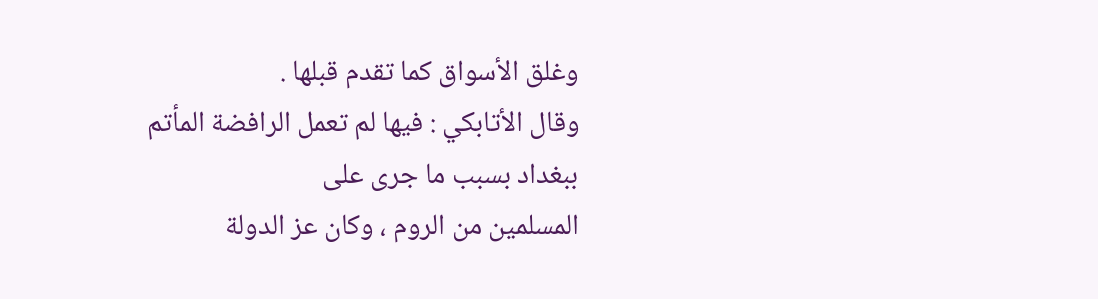وغلق الأسواق كما تقدم قبلها .
وقال الأتابكي : فيها لم تعمل الرافضة المأتم ببغداد بسبب ما جرى على
المسلمين من الروم ، وكان عز الدولة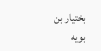بختيار بن بويه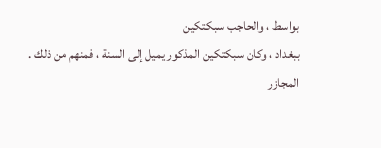بواسط ، والحاجب سبكتكين
ببغداد ، وكان سبكتكين المذكور يميل إلى السنة ، فمنهم من ذلك .
المجازر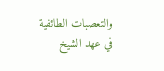والتعصبات الطائفية في عهد الشيخ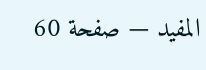المفيد — صفحة 60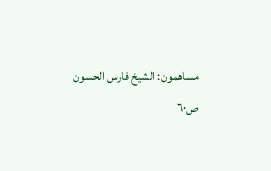مساهمون: الشيخ فارس الحسون
ص٦٠